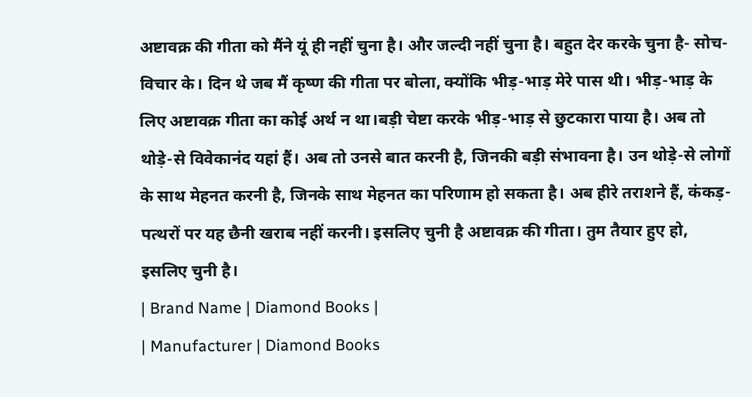अष्टावक्र की गीता को मैंने यूं ही नहीं चुना है। और जल्दी नहीं चुना है। बहुत देर करके चुना है- सोच-विचार के। दिन थे जब मैं कृष्ण की गीता पर बोला, क्योंकि भीड़-भाड़ मेरे पास थी। भीड़-भाड़ के लिए अष्टावक्र गीता का कोई अर्थ न था।बड़ी चेष्टा करके भीड़-भाड़ से छुटकारा पाया है। अब तो थोड़े-से विवेकानंद यहां हैं। अब तो उनसे बात करनी है, जिनकी बड़ी संभावना है। उन थोड़े-से लोगों के साथ मेहनत करनी है, जिनके साथ मेहनत का परिणाम हो सकता है। अब हीरे तराशने हैं, कंकड़-पत्थरों पर यह छैनी खराब नहीं करनी। इसलिए चुनी है अष्टावक्र की गीता। तुम तैयार हुए हो, इसलिए चुनी है।
| Brand Name | Diamond Books |
| Manufacturer | Diamond Books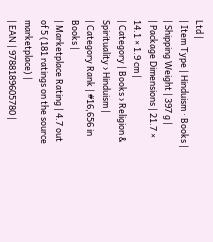Ltd |
| Item Type | Hinduism · Books |
| Shipping Weight | 397 g |
| Package Dimensions | 21.7 × 14.1 × 1.9 cm |
| Category | Books › Religion & Spirituality › Hinduism |
| Category Rank | #16,656 in Books |
| Marketplace Rating | 4.7 out of 5 (181 ratings on the source marketplace) |
| EAN | 9788189605780 |